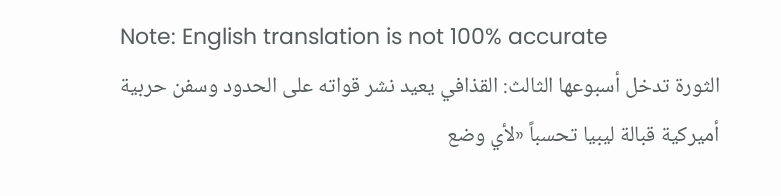Note: English translation is not 100% accurate
الثورة تدخل أسبوعها الثالث: القذافي يعيد نشر قواته على الحدود وسفن حربية أميركية قبالة ليبيا تحسباً «لأي وضع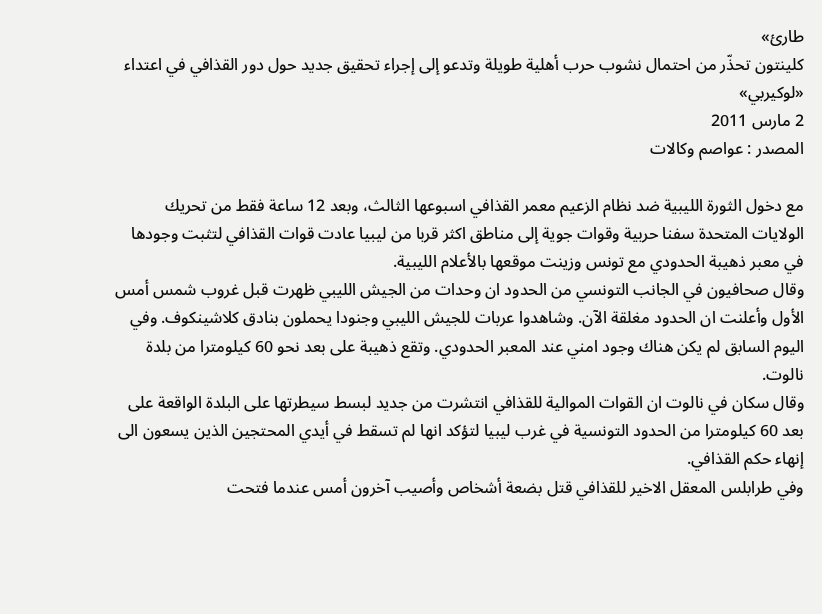طارئ»
كلينتون تحذّر من احتمال نشوب حرب أهلية طويلة وتدعو إلى إجراء تحقيق جديد حول دور القذافي في اعتداء «لوكيربي»
2 مارس 2011
المصدر : عواصم وكالات

مع دخول الثورة الليبية ضد نظام الزعيم معمر القذافي اسبوعها الثالث، وبعد 12 ساعة فقط من تحريك الولايات المتحدة سفنا حربية وقوات جوية إلى مناطق اكثر قربا من ليبيا عادت قوات القذافي لتثبت وجودها في معبر ذهيبة الحدودي مع تونس وزينت موقعها بالأعلام الليبية.
وقال صحافيون في الجانب التونسي من الحدود ان وحدات من الجيش الليبي ظهرت قبل غروب شمس أمس الأول وأعلنت ان الحدود مغلقة الآن. وشاهدوا عربات للجيش الليبي وجنودا يحملون بنادق كلاشينكوف. وفي اليوم السابق لم يكن هناك وجود امني عند المعبر الحدودي. وتقع ذهيبة على بعد نحو 60 كيلومترا من بلدة نالوت.
وقال سكان في نالوت ان القوات الموالية للقذافي انتشرت من جديد لبسط سيطرتها على البلدة الواقعة على بعد 60 كيلومترا من الحدود التونسية في غرب ليبيا لتؤكد انها لم تسقط في أيدي المحتجين الذين يسعون الى إنهاء حكم القذافي.
وفي طرابلس المعقل الاخير للقذافي قتل بضعة أشخاص وأصيب آخرون أمس عندما فتحت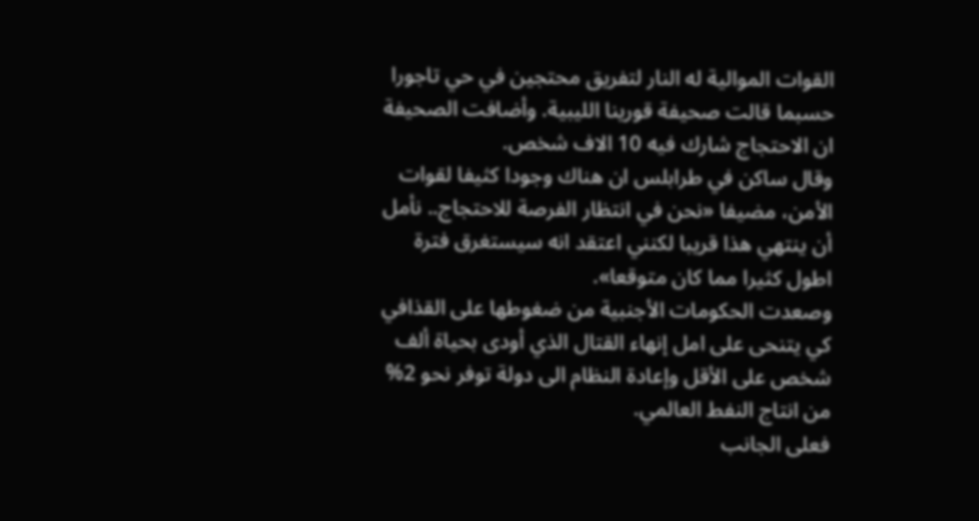القوات الموالية له النار لتفريق محتجين في حي تاجورا حسبما قالت صحيفة قورينا الليبية. وأضافت الصحيفة ان الاحتجاج شارك فيه 10 الاف شخص.
وقال ساكن في طرابلس ان هناك وجودا كثيفا لقوات الأمن، مضيفا «نحن في انتظار الفرصة للاحتجاج.. نأمل أن ينتهي هذا قريبا لكنني اعتقد انه سيستغرق فترة اطول كثيرا مما كان متوقعا».
وصعدت الحكومات الأجنبية من ضغوطها على القذافي كي يتنحى على امل إنهاء القتال الذي أودى بحياة ألف شخص على الأقل وإعادة النظام الى دولة توفر نحو 2% من انتاج النفط العالمي.
فعلى الجانب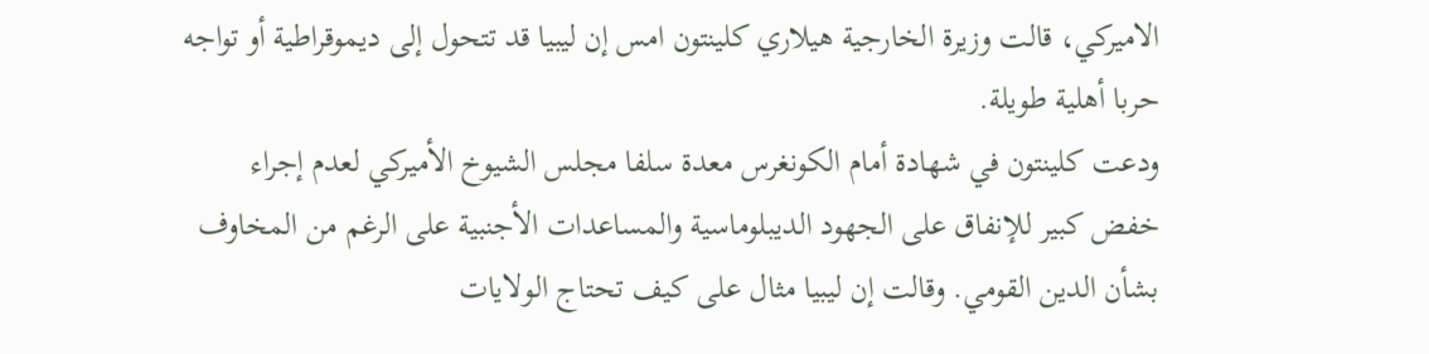الاميركي، قالت وزيرة الخارجية هيلاري كلينتون امس إن ليبيا قد تتحول إلى ديموقراطية أو تواجه حربا أهلية طويلة.
ودعت كلينتون في شهادة أمام الكونغرس معدة سلفا مجلس الشيوخ الأميركي لعدم إجراء خفض كبير للإنفاق على الجهود الديبلوماسية والمساعدات الأجنبية على الرغم من المخاوف بشأن الدين القومي. وقالت إن ليبيا مثال على كيف تحتاج الولايات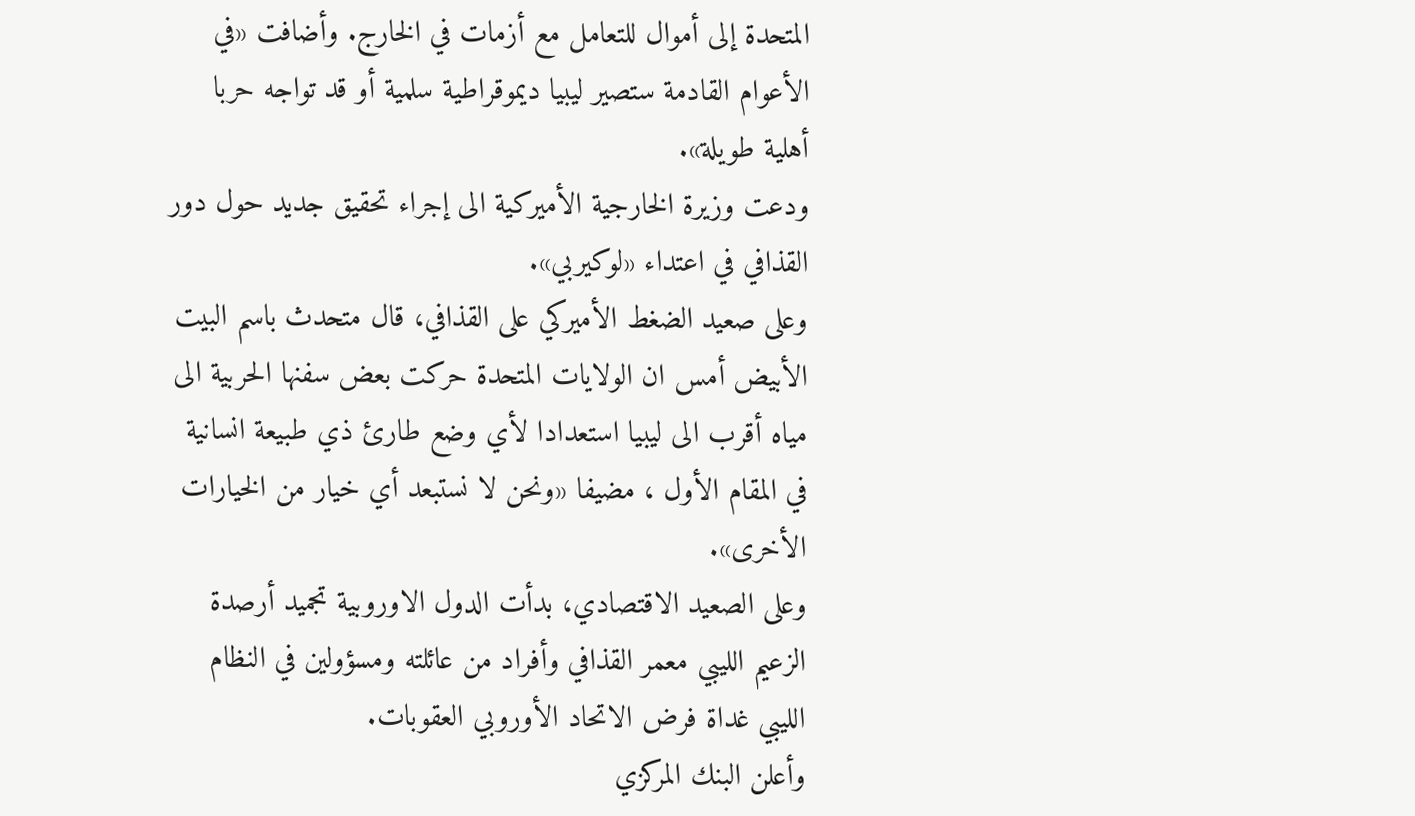المتحدة إلى أموال للتعامل مع أزمات في الخارج. وأضافت «في الأعوام القادمة ستصير ليبيا ديموقراطية سلمية أو قد تواجه حربا أهلية طويلة».
ودعت وزيرة الخارجية الأميركية الى إجراء تحقيق جديد حول دور القذافي في اعتداء «لوكيربي».
وعلى صعيد الضغط الأميركي على القذافي، قال متحدث باسم البيت الأبيض أمس ان الولايات المتحدة حركت بعض سفنها الحربية الى مياه أقرب الى ليبيا استعدادا لأي وضع طارئ ذي طبيعة انسانية في المقام الأول ، مضيفا «ونحن لا نستبعد أي خيار من الخيارات الأخرى».
وعلى الصعيد الاقتصادي، بدأت الدول الاوروبية تجميد أرصدة الزعيم الليبي معمر القذافي وأفراد من عائلته ومسؤولين في النظام الليبي غداة فرض الاتحاد الأوروبي العقوبات.
وأعلن البنك المركزي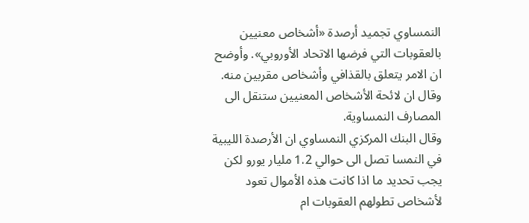النمساوي تجميد أرصدة «أشخاص معنيين بالعقوبات التي فرضها الاتحاد الأوروبي». وأوضح ان الامر يتعلق بالقذافي وأشخاص مقربين منه. وقال ان لائحة الأشخاص المعنيين ستنقل الى المصارف النمساوية.
وقال البنك المركزي النمساوي ان الأرصدة الليبية في النمسا تصل الى حوالي 1.2 مليار يورو لكن يجب تحديد ما اذا كانت هذه الأموال تعود لأشخاص تطولهم العقوبات ام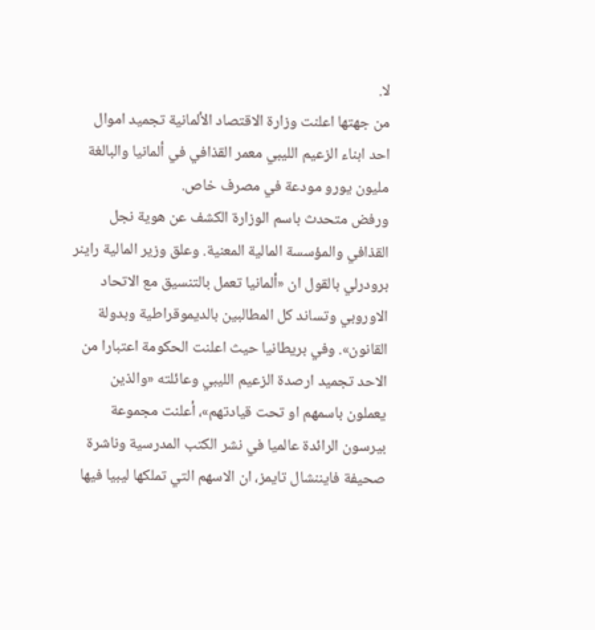لا.
من جهتها اعلنت وزارة الاقتصاد الألمانية تجميد اموال احد ابناء الزعيم الليبي معمر القذافي في ألمانيا والبالغة مليون يورو مودعة في مصرف خاص.
ورفض متحدث باسم الوزارة الكشف عن هوية نجل القذافي والمؤسسة المالية المعنية. وعلق وزير المالية راينر برودرلي بالقول ان «ألمانيا تعمل بالتنسيق مع الاتحاد الاوروبي وتساند كل المطالبين بالديموقراطية وبدولة القانون». وفي بريطانيا حيث اعلنت الحكومة اعتبارا من الاحد تجميد ارصدة الزعيم الليبي وعائلته «والذين يعملون باسمهم او تحت قيادتهم»، أعلنت مجموعة بيرسون الرائدة عالميا في نشر الكتب المدرسية وناشرة صحيفة فايننشال تايمز، ان الاسهم التي تملكها ليبيا فيها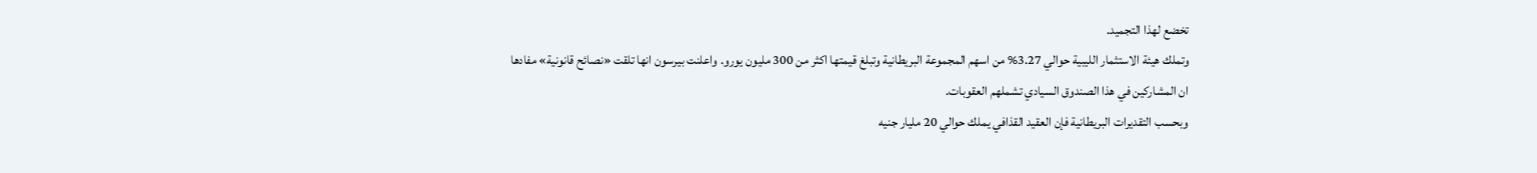تخضع لهذا التجميد.
وتملك هيئة الاستثمار الليبية حوالي 3.27% من اسهم المجموعة البريطانية وتبلغ قيمتها اكثر من 300 مليون يورو. واعلنت بيرسون انها تلقت «نصائح قانونية» مفادها ان المشاركين في هذا الصندوق السيادي تشملهم العقوبات.
وبحسب التقديرات البريطانية فإن العقيد القذافي يملك حوالي 20 مليار جنيه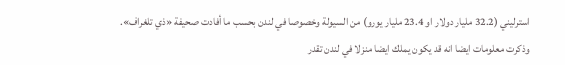استرليني (32.2 مليار دولار او 23.4 مليار يورو) من السيولة وخصوصا في لندن بحسب ما أفادت صحيفة «ذي تلغراف». وذكرت معلومات ايضا انه قد يكون يملك ايضا منزلا في لندن تقدر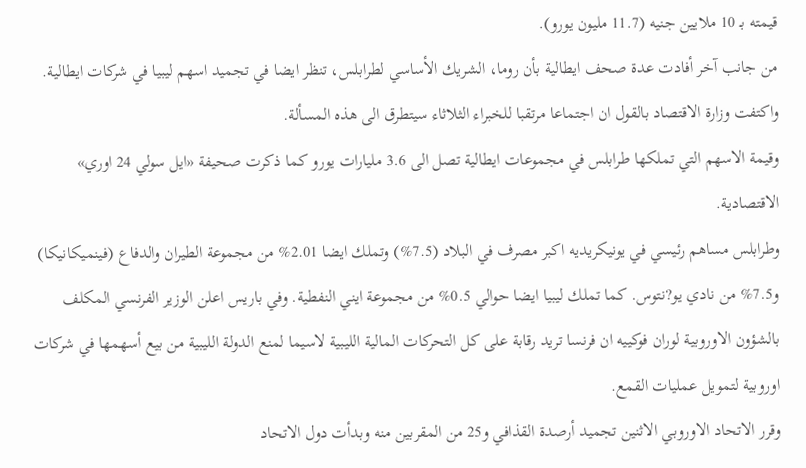قيمته بـ 10 ملايين جنيه (11.7 مليون يورو).
من جانب آخر أفادت عدة صحف ايطالية بأن روما، الشريك الأساسي لطرابلس، تنظر ايضا في تجميد اسهم ليبيا في شركات ايطالية.
واكتفت وزارة الاقتصاد بالقول ان اجتماعا مرتقبا للخبراء الثلاثاء سيتطرق الى هذه المسألة.
وقيمة الاسهم التي تملكها طرابلس في مجموعات ايطالية تصل الى 3.6 مليارات يورو كما ذكرت صحيفة «ايل سولي 24 اوري» الاقتصادية.
وطرابلس مساهم رئيسي في يونيكريديه اكبر مصرف في البلاد (7.5%) وتملك ايضا 2.01% من مجموعة الطيران والدفاع (فينميكانيكا) و7.5% من نادي يو?نتوس. كما تملك ليبيا ايضا حوالي 0.5% من مجموعة ايني النفطية. وفي باريس اعلن الوزير الفرنسي المكلف بالشؤون الاوروبية لوران فوكييه ان فرنسا تريد رقابة على كل التحركات المالية الليبية لاسيما لمنع الدولة الليبية من بيع أسهمها في شركات اوروبية لتمويل عمليات القمع.
وقرر الاتحاد الاوروبي الاثنين تجميد أرصدة القذافي و25 من المقربين منه وبدأت دول الاتحاد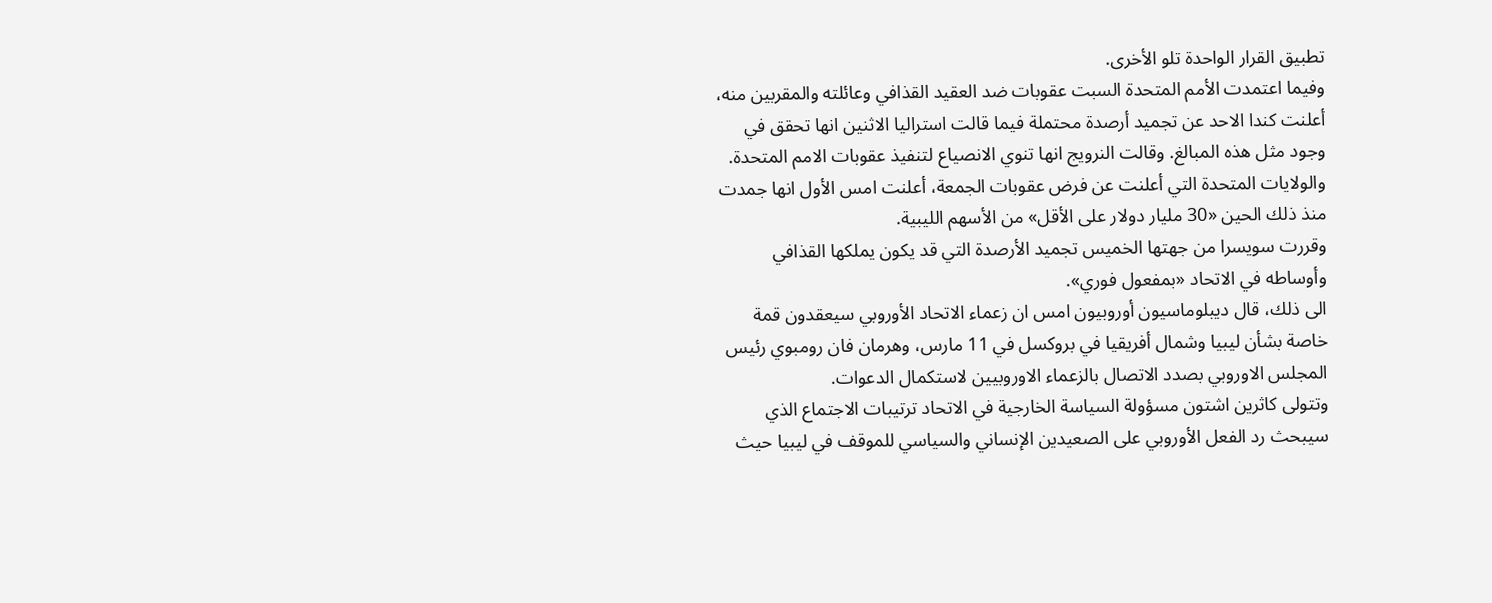تطبيق القرار الواحدة تلو الأخرى.
وفيما اعتمدت الأمم المتحدة السبت عقوبات ضد العقيد القذافي وعائلته والمقربين منه، أعلنت كندا الاحد عن تجميد أرصدة محتملة فيما قالت استراليا الاثنين انها تحقق في وجود مثل هذه المبالغ. وقالت النرويج انها تنوي الانصياع لتنفيذ عقوبات الامم المتحدة.
والولايات المتحدة التي أعلنت عن فرض عقوبات الجمعة، أعلنت امس الأول انها جمدت منذ ذلك الحين «30 مليار دولار على الأقل» من الأسهم الليبية.
وقررت سويسرا من جهتها الخميس تجميد الأرصدة التي قد يكون يملكها القذافي وأوساطه في الاتحاد «بمفعول فوري».
الى ذلك، قال ديبلوماسيون أوروبيون امس ان زعماء الاتحاد الأوروبي سيعقدون قمة خاصة بشأن ليبيا وشمال أفريقيا في بروكسل في 11 مارس، وهرمان فان رومبوي رئيس المجلس الاوروبي بصدد الاتصال بالزعماء الاوروبيين لاستكمال الدعوات.
وتتولى كاثرين اشتون مسؤولة السياسة الخارجية في الاتحاد ترتيبات الاجتماع الذي سيبحث رد الفعل الأوروبي على الصعيدين الإنساني والسياسي للموقف في ليبيا حيث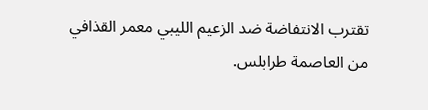تقترب الانتفاضة ضد الزعيم الليبي معمر القذافي من العاصمة طرابلس.